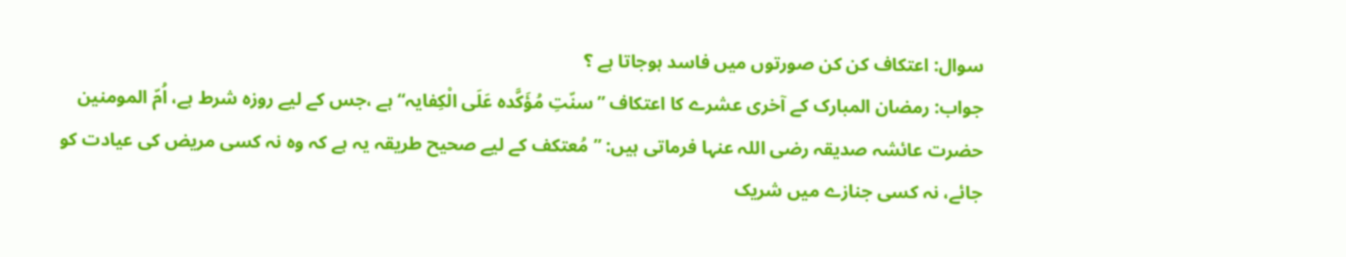سوال: اعتکاف کن کن صورتوں میں فاسد ہوجاتا ہے ؟
جواب: رمضان المبارک کے آخری عشرے کا اعتکاف ’’سنّتِ مُؤَکَّدہ عَلَی الْکِفایہ‘‘ ہے ،جس کے لیے روزہ شرط ہے، اُمّ المومنین حضرت عائشہ صدیقہ رضی اللہ عنہا فرماتی ہیں: ’’مُعتکف کے لیے صحیح طریقہ یہ ہے کہ وہ نہ کسی مریض کی عیادت کو جائے، نہ کسی جنازے میں شریک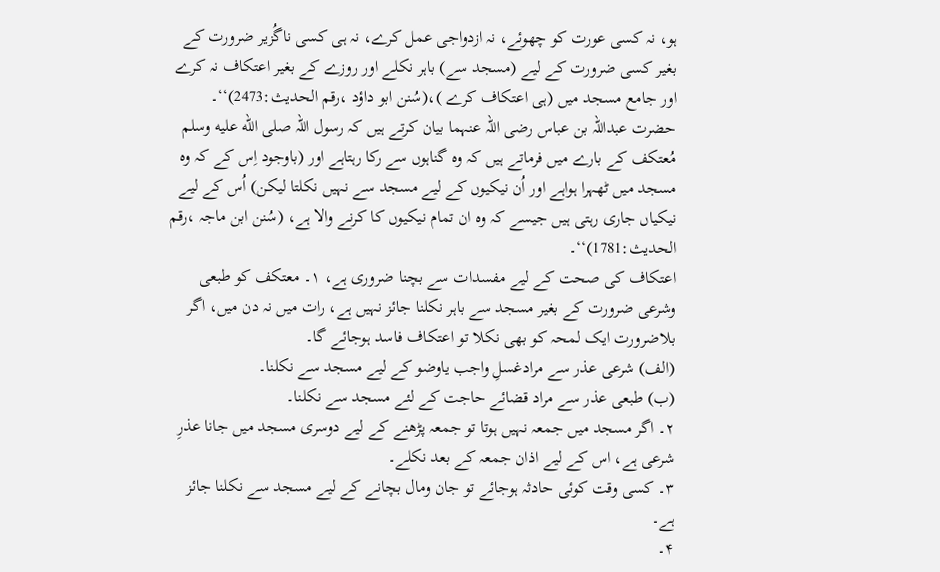ہو، نہ کسی عورت کو چھوئے، نہ ازدواجی عمل کرے، نہ ہی کسی ناگُزیر ضرورت کے بغیر کسی ضرورت کے لیے (مسجد سے) باہر نکلے اور روزے کے بغیر اعتکاف نہ کرے اور جامع مسجد میں (ہی اعتکاف کرے )،(سُنن ابو داؤد ،رقم الحدیث:2473)‘‘۔
حضرت عبداللہ بن عباس رضی اللہ عنہما بیان کرتے ہیں کہ رسول اللہ صلى الله عليه وسلم مُعتکف کے بارے میں فرماتے ہیں کہ وہ گناہوں سے رکا رہتاہے اور (باوجود اِس کے کہ وہ مسجد میں ٹھہرا ہواہے اور اُن نیکیوں کے لیے مسجد سے نہیں نکلتا لیکن) اُس کے لیے نیکیاں جاری رہتی ہیں جیسے کہ وہ ان تمام نیکیوں کا کرنے والا ہے، (سُنن ابن ماجہ ،رقم الحدیث:1781)‘‘۔
اعتکاف کی صحت کے لیے مفسدات سے بچنا ضروری ہے، ۱۔ معتکف کو طبعی وشرعی ضرورت کے بغیر مسجد سے باہر نکلنا جائز نہیں ہے، رات میں نہ دن میں، اگر بلاضرورت ایک لمحہ کو بھی نکلا تو اعتکاف فاسد ہوجائے گا۔
(الف) شرعی عذر سے مرادغسلِ واجب یاوضو کے لیے مسجد سے نکلنا۔
(ب) طبعی عذر سے مراد قضائے حاجت کے لئے مسجد سے نکلنا۔
۲۔ اگر مسجد میں جمعہ نہیں ہوتا تو جمعہ پڑھنے کے لیے دوسری مسجد میں جانا عذرِ شرعی ہے، اس کے لیے اذان جمعہ کے بعد نکلے۔
۳۔ کسی وقت کوئی حادثہ ہوجائے تو جان ومال بچانے کے لیے مسجد سے نکلنا جائز ہے۔
۴۔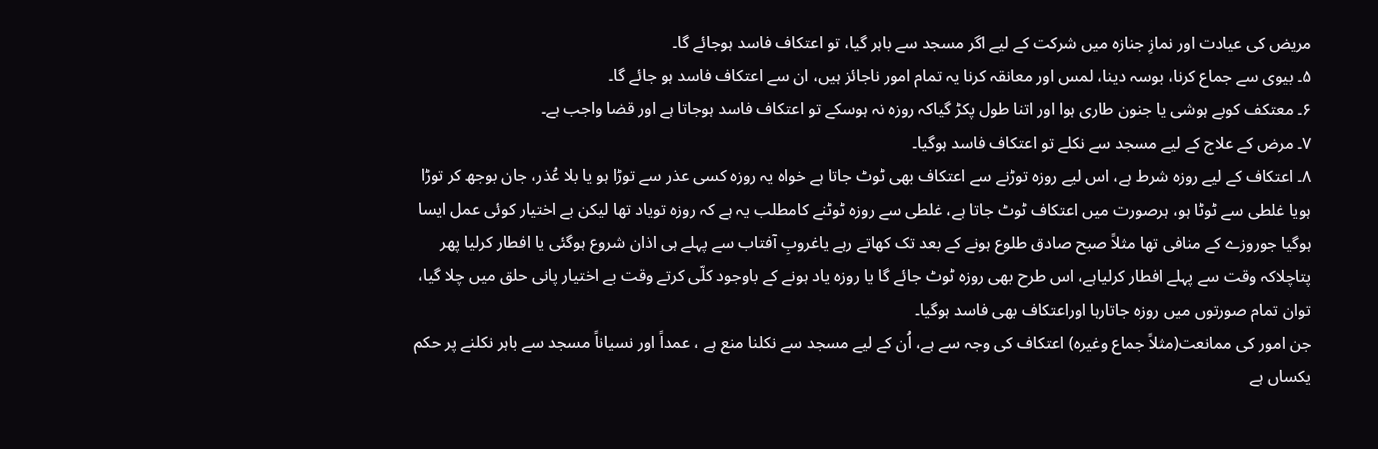مریض کی عیادت اور نمازِ جنازہ میں شرکت کے لیے اگر مسجد سے باہر گیا، تو اعتکاف فاسد ہوجائے گا۔
۵۔ بیوی سے جماع کرنا، بوسہ دینا، لمس اور معانقہ کرنا یہ تمام امور ناجائز ہیں، ان سے اعتکاف فاسد ہو جائے گا۔
۶۔ معتکف کوبے ہوشی یا جنون طاری ہوا اور اتنا طول پکڑ گیاکہ روزہ نہ ہوسکے تو اعتکاف فاسد ہوجاتا ہے اور قضا واجب ہے۔
۷۔ مرض کے علاج کے لیے مسجد سے نکلے تو اعتکاف فاسد ہوگیا۔
۸۔ اعتکاف کے لیے روزہ شرط ہے، اس لیے روزہ توڑنے سے اعتکاف بھی ٹوٹ جاتا ہے خواہ یہ روزہ کسی عذر سے توڑا ہو یا بلا عُذر، جان بوجھ کر توڑا ہویا غلطی سے ٹوٹا ہو، ہرصورت میں اعتکاف ٹوٹ جاتا ہے، غلطی سے روزہ ٹوٹنے کامطلب یہ ہے کہ روزہ تویاد تھا لیکن بے اختیار کوئی عمل ایسا ہوگیا جوروزے کے منافی تھا مثلاً صبح صادق طلوع ہونے کے بعد تک کھاتے رہے یاغروبِ آفتاب سے پہلے ہی اذان شروع ہوگئی یا افطار کرلیا پھر پتاچلاکہ وقت سے پہلے افطار کرلیاہے، اس طرح بھی روزہ ٹوٹ جائے گا یا روزہ یاد ہونے کے باوجود کلّی کرتے وقت بے اختیار پانی حلق میں چلا گیا، توان تمام صورتوں میں روزہ جاتارہا اوراعتکاف بھی فاسد ہوگیا۔
جن امور کی ممانعت(مثلاً جماع وغیرہ) اعتکاف کی وجہ سے ہے، اُن کے لیے مسجد سے نکلنا منع ہے ، عمداً اور نسیاناً مسجد سے باہر نکلنے پر حکم یکساں ہے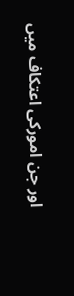اور جن امورکی اعتکاف میں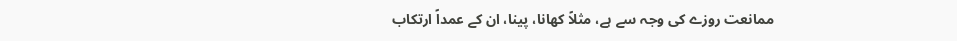ممانعت روزے کی وجہ سے ہے، مثلاً کھانا، پینا، ان کے عمداً ارتکاب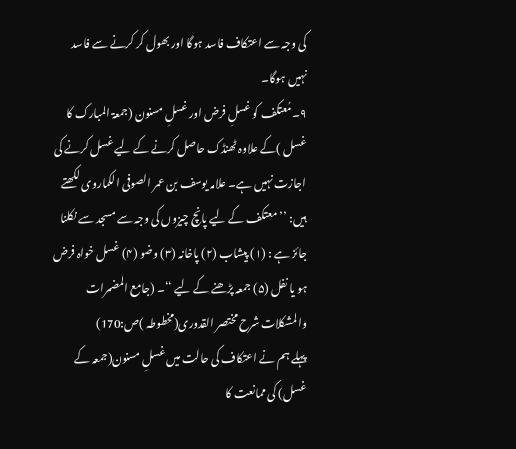کی وجہ سے اعتکاف فاسد ہوگا اور بھول کر کرنے سے فاسد نہیں ہوگا۔
۹۔مُعتکف کو غسلِ فرض اور غسلِ مسنون (جمعۃ المبارک کا غسل )کے علاوہ ٹھنڈک حاصل کرنے کے لیے غسل کرنے کی اجازت نہیں ہے۔ علامہ یوسف بن عمر الصوفی الکماروی لکھتے ہیں: ’’معتکف کے لیے پانچ چیزوں کی وجہ سے مسجد سے نکلنا جائز ہے : (۱) پیشاب (۲) پاخانہ (۳) وضو (۴) غسل خواہ فرض ہو یا نفل (۵) جمعہ پڑھنے کے لیے ‘‘۔ (جامع المضمرات والمشکلات شرح مختصر القدوری(مخطوطہ )ص:170)
پہلے ہم نے اعتکاف کی حالت میں غسلِ مسنون(جمعہ کے غسل) کی ممانعت کا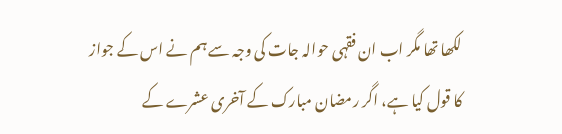لکھا تھا مگر اب ان فقہی حوالہ جات کی وجہ سے ہم نے اس کے جواز کا قول کیا ہے، اگر رمضان مبارک کے آخری عشرے کے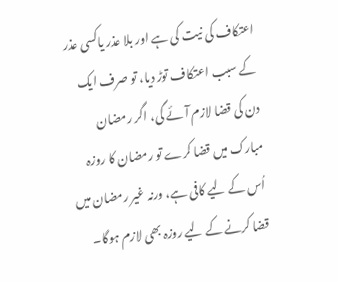اعتکاف کی نیت کی ہے اور بلا عذر یاکسی عذر کے سبب اعتکاف توڑ دیا، تو صرف ایک دن کی قضا لازم آئے گی، اگر رمضان مبارک میں قضا کرے تو رمضان کا روزہ اُس کے لیے کافی ہے، ورنہ غیر رمضان میں قضا کرنے کے لیے روزہ بھی لازم ہوگا۔